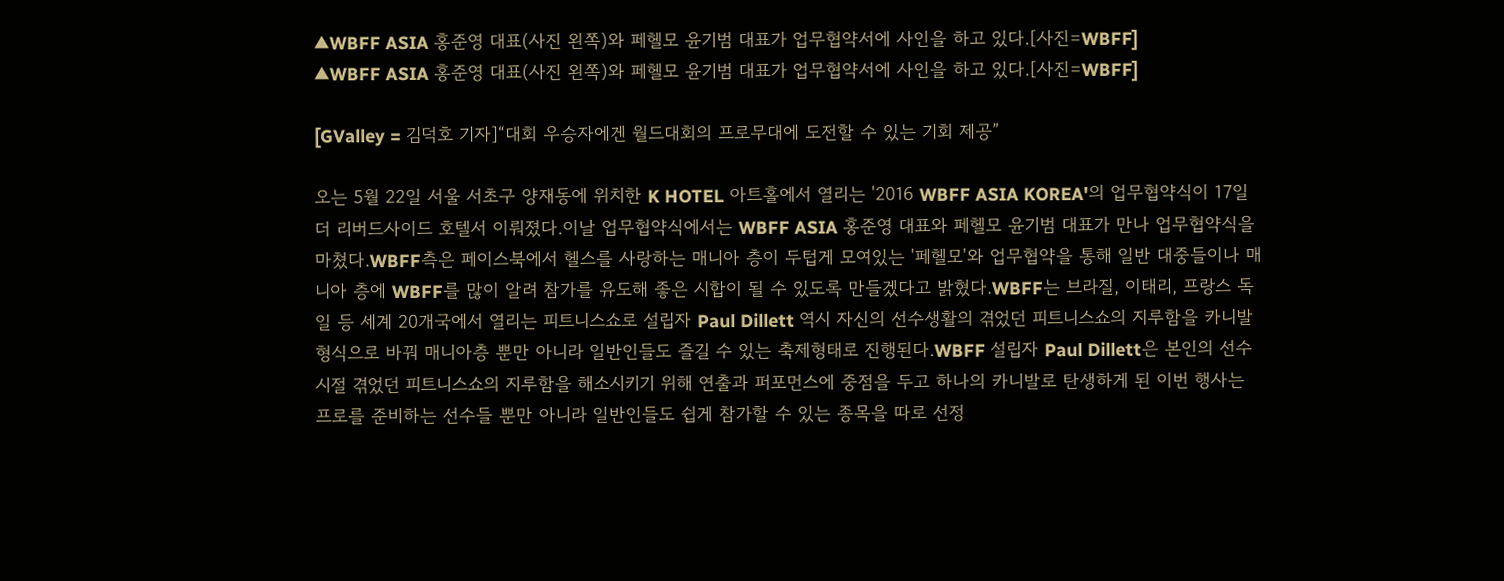▲WBFF ASIA 홍준영 대표(사진 왼쪽)와 페헬모 윤기범 대표가 업무협약서에 사인을 하고 있다.[사진=WBFF]
▲WBFF ASIA 홍준영 대표(사진 왼쪽)와 페헬모 윤기범 대표가 업무협약서에 사인을 하고 있다.[사진=WBFF]

[GValley = 김덕호 기자]“대회 우승자에겐 월드대회의 프로무대에 도전할 수 있는 기회 제공”

오는 5월 22일 서울 서초구 양재동에 위치한 K HOTEL 아트홀에서 열리는 '2016 WBFF ASIA KOREA'의 업무협약식이 17일 더 리버드사이드 호텔서 이뤄졌다.이날 업무협약식에서는 WBFF ASIA 홍준영 대표와 페헬모 윤기범 대표가 만나 업무협약식을 마쳤다.WBFF측은 페이스북에서 헬스를 사랑하는 매니아 층이 두텁게 모여있는 '페헬모'와 업무협약을 통해 일반 대중들이나 매니아 층에 WBFF를 많이 알려 참가를 유도해 좋은 시합이 될 수 있도록 만들겠다고 밝혔다.WBFF는 브라질, 이태리, 프랑스 독일 등 세계 20개국에서 열리는 피트니스쇼로 설립자 Paul Dillett 역시 자신의 선수생활의 겪었던 피트니스쇼의 지루함을 카니발 형식으로 바꿔 매니아층 뿐만 아니라 일반인들도 즐길 수 있는 축제형태로 진행된다.WBFF 설립자 Paul Dillett은 본인의 선수시절 겪었던 피트니스쇼의 지루함을 해소시키기 위해 연출과 퍼포먼스에 중점을 두고 하나의 카니발로 탄생하게 된 이번 행사는 프로를 준비하는 선수들 뿐만 아니라 일반인들도 쉽게 참가할 수 있는 종목을 따로 선정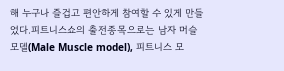해 누구나 즐겁고 편안하게 참여할 수 있게 만들었다.피트니스쇼의 출전종목으로는 남자 머슬 모델(Male Muscle model), 피트니스 모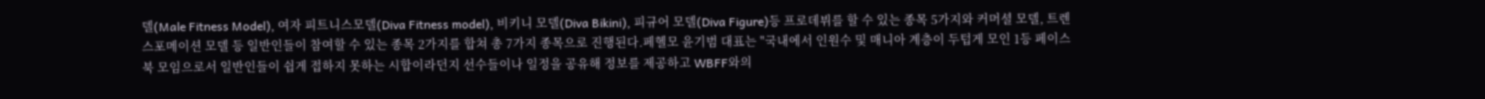델(Male Fitness Model), 여자 피트니스모델(Diva Fitness model), 비키니 모델(Diva Bikini), 피규어 모델(Diva Figure)등 프로데뷔를 할 수 있는 종목 5가지와 커머셜 모델, 트렌스포메이션 모델 등 일반인들이 참여할 수 있는 종목 2가지를 합쳐 총 7가지 종목으로 진행된다.페헬모 윤기범 대표는 "국내에서 인원수 및 매니아 계층이 두텁게 모인 1등 페이스북 모임으로서 일반인들이 쉽게 접하지 못하는 시합이라던지 선수들이나 일정을 공유해 정보를 제공하고 WBFF와의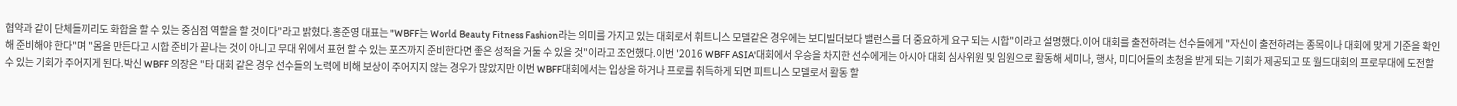협약과 같이 단체들끼리도 화합을 할 수 있는 중심점 역할을 할 것이다"라고 밝혔다.홍준영 대표는 "WBFF는 World Beauty Fitness Fashion라는 의미를 가지고 있는 대회로서 휘트니스 모델같은 경우에는 보디빌더보다 밸런스를 더 중요하게 요구 되는 시합"이라고 설명했다.이어 대회를 출전하려는 선수들에게 "자신이 출전하려는 종목이나 대회에 맞게 기준을 확인해 준비해야 한다"며 "몸을 만든다고 시합 준비가 끝나는 것이 아니고 무대 위에서 표현 할 수 있는 포즈까지 준비한다면 좋은 성적을 거둘 수 있을 것"이라고 조언했다.이번 '2016 WBFF ASIA'대회에서 우승을 차지한 선수에게는 아시아 대회 심사위원 및 임원으로 활동해 세미나, 행사, 미디어들의 초청을 받게 되는 기회가 제공되고 또 월드대회의 프로무대에 도전할 수 있는 기회가 주어지게 된다.박신 WBFF 의장은 "타 대회 같은 경우 선수들의 노력에 비해 보상이 주어지지 않는 경우가 많았지만 이번 WBFF대회에서는 입상을 하거나 프로를 취득하게 되면 피트니스 모델로서 활동 할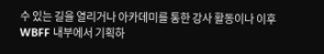수 있는 길을 열리거나 아카데미를 통한 강사 활동이나 이후 WBFF 내부에서 기획하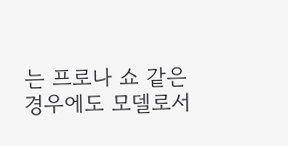는 프로나 쇼 같은 경우에도 모델로서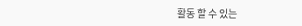활동 할 수 있는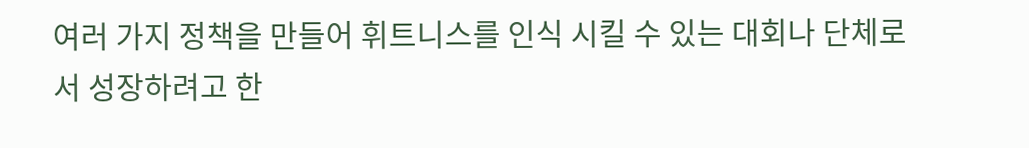여러 가지 정책을 만들어 휘트니스를 인식 시킬 수 있는 대회나 단체로서 성장하려고 한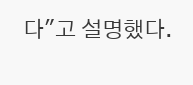다"고 설명했다.